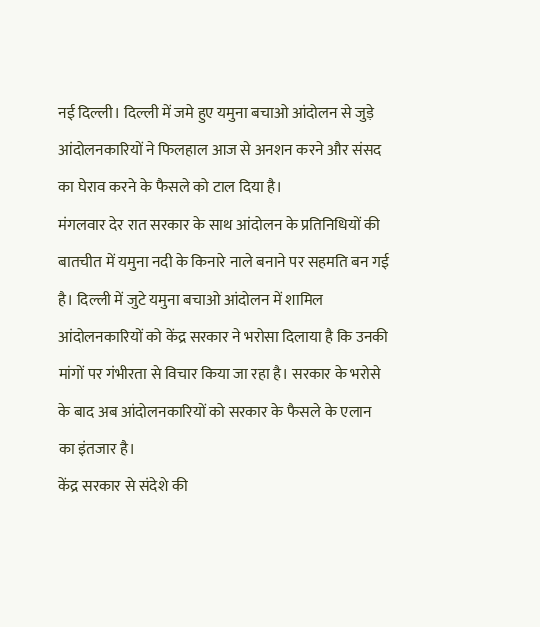नई दिल्ली। दिल्ली में जमे हुए यमुना बचाओ आंदोलन से जुड़े आंदोलनकारियों ने फिलहाल आज से अनशन करने और संसद का घेराव करने के फैसले को टाल दिया है।
मंगलवार देर रात सरकार के साथ आंदोलन के प्रतिनिधियों की बातचीत में यमुना नदी के किनारे नाले बनाने पर सहमति बन गई है। दिल्ली में जुटे यमुना बचाओ आंदोलन में शामिल आंदोलनकारियों को केंद्र सरकार ने भरोसा दिलाया है कि उनकी मांगों पर गंभीरता से विचार किया जा रहा है। सरकार के भरोसे के बाद अब आंदोलनकारियों को सरकार के फैसले के एलान का इंतजार है।
केंद्र सरकार से संदेशे की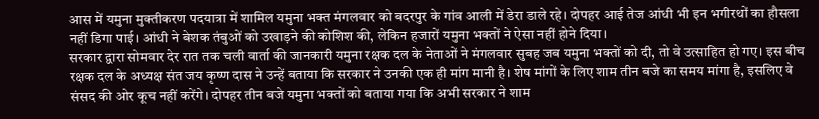आस में यमुना मुक्तीकरण पदयात्रा में शामिल यमुना भक्त मंगलवार को बदरपुर के गांव आली में डेरा डाले रहे। दोपहर आई तेज आंधी भी इन भगीरथों का हौसला नहीं डिगा पाई। आंधी ने बेशक तंबुओं को उखाड़ने की कोशिश की, लेकिन हजारों यमुना भक्तों ने ऐसा नहीं होने दिया।
सरकार द्वारा सोमवार देर रात तक चली वार्ता की जानकारी यमुना रक्षक दल के नेताओं ने मंगलवार सुबह जब यमुना भक्तों को दी, तो वे उत्साहित हो गए। इस बीच रक्षक दल के अध्यक्ष संत जय कृष्ण दास ने उन्हें बताया कि सरकार ने उनकी एक ही मांग मानी है। शेष मांगों के लिए शाम तीन बजे का समय मांगा है, इसलिए वे संसद की ओर कूच नहीं करेंगे। दोपहर तीन बजे यमुना भक्तों को बताया गया कि अभी सरकार ने शाम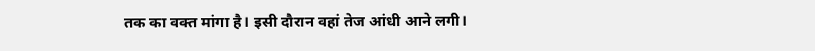तक का वक्त मांगा है। इसी दौरान वहां तेज आंधी आने लगी।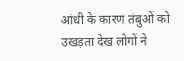आंधी के कारण तंबुओं को उखड़ता देख लोगों ने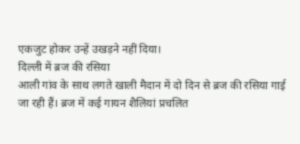एकजुट होकर उन्हें उखड़ने नहीं दिया।
दिल्ली में ब्रज की रसिया
आली गांव के साथ लगते खाली मैदान में दो दिन से ब्रज की रसिया गाई जा रही हैं। ब्रज में कई गायन शैलियां प्रचलित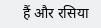हैं और रसिया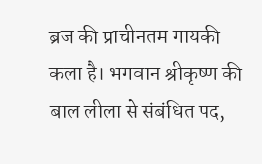ब्रज की प्राचीनतम गायकी कला है। भगवान श्रीकृष्ण की बाल लीला से संबंधित पद,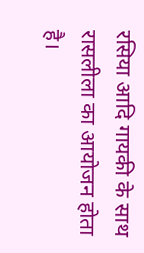रसिया आदि गायकी के साथ रासलीला का आयोजन होता है।